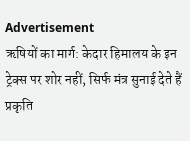Advertisement
ऋषियों का मार्ग: केदार हिमालय के इन ट्रेक्स पर शोर नहीं, सिर्फ मंत्र सुनाई देते हैं
प्रकृति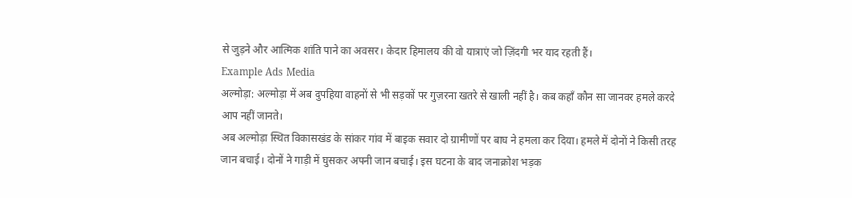से जुड़ने और आत्मिक शांति पाने का अवसर। केदार हिमालय की वो यात्राएं जो ज़िंदगी भर याद रहती हैं।
Example Ads Media
अल्मोड़ा: अल्मोड़ा में अब दुपहिया वाहनों से भी सड़कों पर गुज़रना खतरे से खाली नहीं है। कब कहाँ कौन सा जानवर हमले करदे आप नहीं जानते।
अब अल्मोड़ा स्थित विकासखंड के सांकर गांव में बाइक सवार दो ग्रामीणों पर बाघ ने हमला कर दिया। हमले में दोनों ने किसी तरह जान बचाई। दोनों ने गाड़ी में घुसकर अपनी जान बचाई। इस घटना के बाद जनाक्रोश भड़क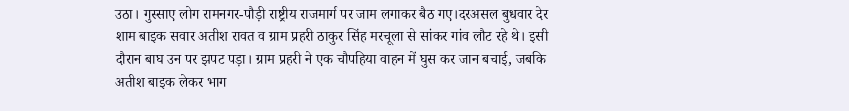उठा। गुस्साए लोग रामनगर-पौड़ी राष्ट्रीय राजमार्ग पर जाम लगाकर बैठ गए।दरअसल बुधवार देर शाम बाइक सवार अतीश रावत व ग्राम प्रहरी ठाकुर सिंह मरचूला से सांकर गांव लौट रहे थे। इसी दौरान बाघ उन पर झपट पड़ा। ग्राम प्रहरी ने एक चौपहिया वाहन में घुस कर जान बचाई, जबकि अतीश बाइक लेकर भाग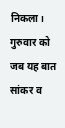निकला।
गुरुवार को जब यह बात सांकर व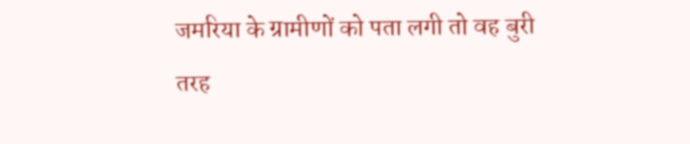जमरिया के ग्रामीणों को पता लगी तो वह बुरी तरह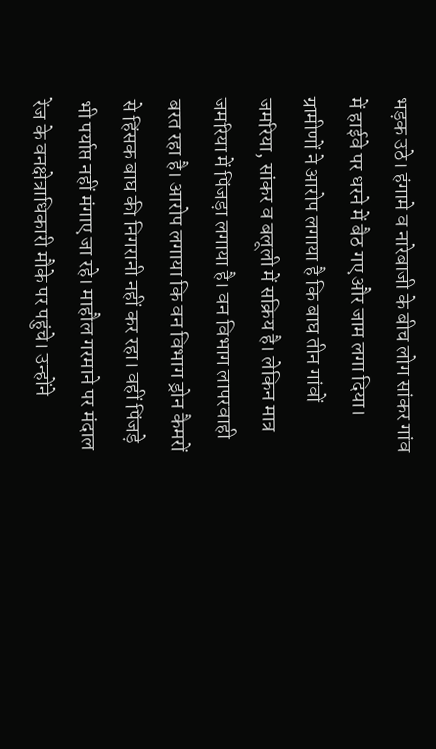भड़क उठे। हंगामे व नारेबाजी के बीच लोग सांकर गांव में हाईवे पर धरने में बैठ गए और जाम लगा दिया। ग्रामीणों ने आरोप लगाया है कि बाघ तीन गांवों जमरिया, सांकर व बलूली में सक्रिय है। लेकिन मात्र जमरिया में पिंजड़ा लगाया है। वन विभाग लापरवाही बरत रहा है। आरोप लगाया कि वन विभाग ड्रोन कैमरों से हिंसक बाघ की निगरानी नहीं कर रहा। वहीं पिंजड़े भी पर्याप्त नहीं मंगाए जा रहे। माहौल गरमाने पर मंदाल रेंज के वनक्षेत्राधिकारी मौके पर पहुंचे। उन्होंने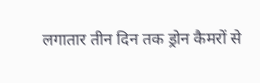लगातार तीन दिन तक ड्रोन कैमरों से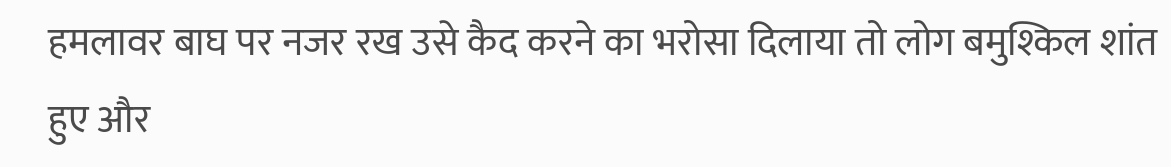हमलावर बाघ पर नजर रख उसे कैद करने का भरोसा दिलाया तो लोग बमुश्किल शांत हुए और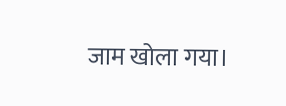जाम खोला गया।